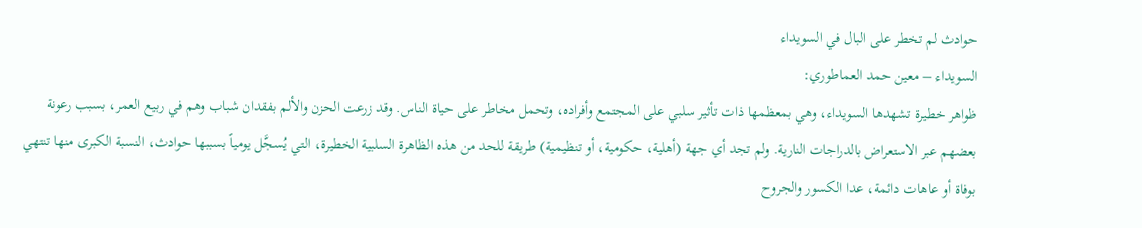حوادث لم تخطر على البال في السويداء
السويداء – معين حمد العماطوري:
ظواهر خطيرة تشهدها السويداء، وهي بمعظمها ذات تأثير سلبي على المجتمع وأفراده، وتحمل مخاطر على حياة الناس. وقد زرعت الحزن والألم بفقدان شباب وهم في ربيع العمر، بسبب رعونة بعضهم عبر الاستعراض بالدراجات النارية. ولم تجد أي جهة (أهلية، حكومية، أو تنظيمية) طريقة للحد من هذه الظاهرة السلبية الخطيرة، التي يُسجَّل يومياً بسببها حوادث، النسبة الكبرى منها تنتهي بوفاة أو عاهات دائمة، عدا الكسور والجروح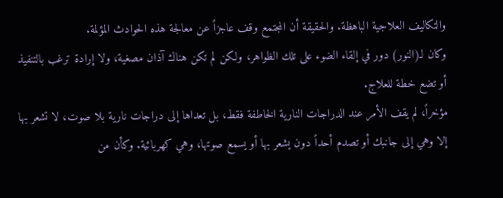والتكاليف العلاجية الباهظة. والحقيقة أن المجتمع وقف عاجزاً عن معالجة هذه الحوادث المؤلمة.
وكان لـ(النور) دور في إلقاء الضوء على تلك الظواهر، ولكن لم تكن هناك آذان مصغية، ولا إرادة ترغب بالتنفيذ أو تضع خطة للعلاج.
مؤخراً، لم يقف الأمر عند الدراجات النارية الخاطفة فقط، بل تعداها إلى دراجات نارية بلا صوت، لا تشعر بها إلا وهي إلى جانبك أو تصدم أحداً دون يشعر بها أو يسمع صوتها، وهي كهربائية. وكأن من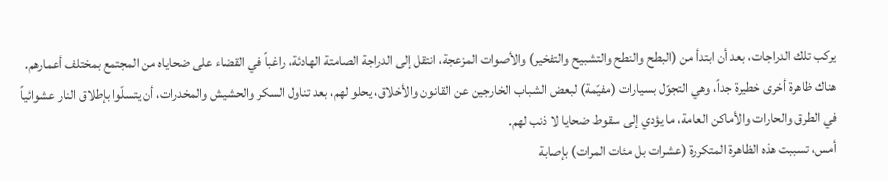يركب تلك الدراجات، بعد أن ابتدأ من (البطح والنطح والتشبيح والتفخير) والأصوات المزعجة، انتقل إلى الدراجة الصامتة الهادئة، راغباً في القضاء على ضحاياه من المجتمع بمختلف أعمارهم.
هناك ظاهرة أخرى خطيرة جداً، وهي التجوّل بسيارات (مفيّمة) لبعض الشباب الخارجين عن القانون والأخلاق، يحلو لهم، بعد تناول السكر والحشيش والمخدرات، أن يتسلّوا بإطلاق النار عشوائياً في الطرق والحارات والأماكن العامة، ما يؤدي إلى سقوط ضحايا لا ذنب لهم.
أمس، تسببت هذه الظاهرة المتكررة (عشرات بل مئات المرات) بإصابة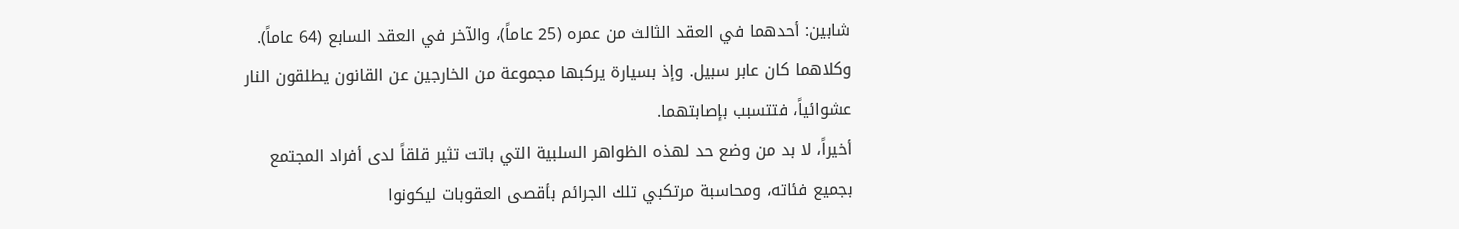شابين: أحدهما في العقد الثالث من عمره (25 عاماً)، والآخر في العقد السابع (64 عاماً). وكلاهما كان عابر سبيل. وإذ بسيارة يركبها مجموعة من الخارجين عن القانون يطلقون النار عشوائياً، فتتسبب بإصابتهما.
أخيراً، لا بد من وضع حد لهذه الظواهر السلبية التي باتت تثير قلقاً لدى أفراد المجتمع بجميع فئاته، ومحاسبة مرتكبي تلك الجرائم بأقصى العقوبات ليكونوا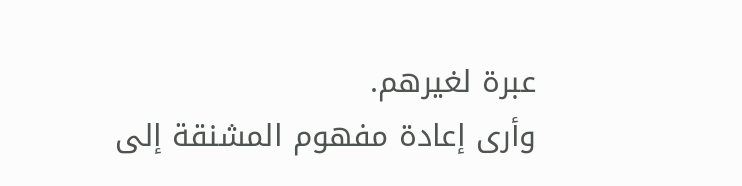عبرة لغيرهم.
وأرى إعادة مفهوم المشنقة إلى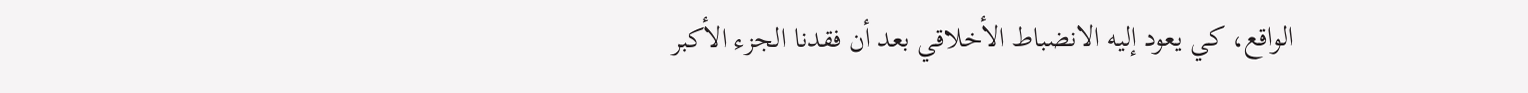الواقع، كي يعود إليه الانضباط الأخلاقي بعد أن فقدنا الجزء الأكبر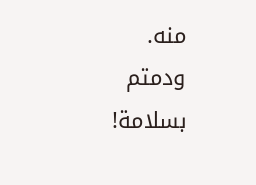منه.
ودمتم بسلامة!